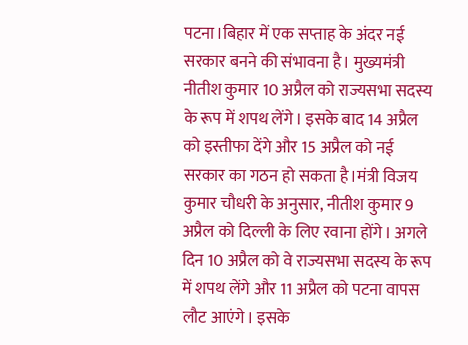पटना।बिहार में एक सप्ताह के अंदर नई सरकार बनने की संभावना है। मुख्यमंत्री नीतीश कुमार 10 अप्रैल को राज्यसभा सदस्य के रूप में शपथ लेंगे। इसके बाद 14 अप्रैल को इस्तीफा देंगे और 15 अप्रैल को नई सरकार का गठन हो सकता है।मंत्री विजय कुमार चौधरी के अनुसार, नीतीश कुमार 9 अप्रैल को दिल्ली के लिए रवाना होंगे। अगले दिन 10 अप्रैल को वे राज्यसभा सदस्य के रूप में शपथ लेंगे और 11 अप्रैल को पटना वापस लौट आएंगे। इसके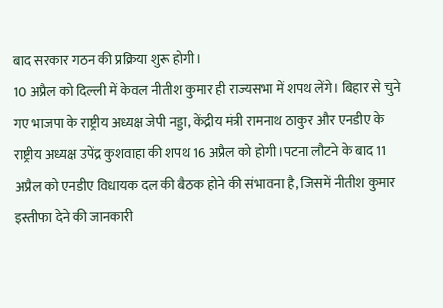बाद सरकार गठन की प्रक्रिया शुरू होगी।
10 अप्रैल को दिल्ली में केवल नीतीश कुमार ही राज्यसभा में शपथ लेंगे। बिहार से चुने गए भाजपा के राष्ट्रीय अध्यक्ष जेपी नड्डा, केंद्रीय मंत्री रामनाथ ठाकुर और एनडीए के राष्ट्रीय अध्यक्ष उपेंद्र कुशवाहा की शपथ 16 अप्रैल को होगी।पटना लौटने के बाद 11 अप्रैल को एनडीए विधायक दल की बैठक होने की संभावना है, जिसमें नीतीश कुमार इस्तीफा देने की जानकारी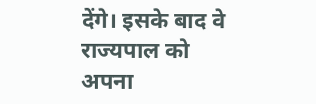देंगे। इसके बाद वे राज्यपाल को अपना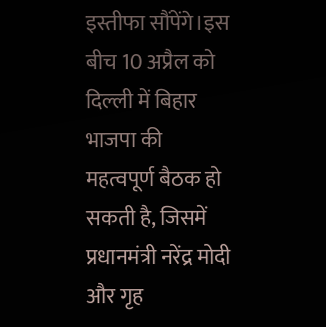इस्तीफा सौंपेंगे।इस बीच 10 अप्रैल को दिल्ली में बिहार भाजपा की महत्वपूर्ण बैठक हो सकती है, जिसमें प्रधानमंत्री नरेंद्र मोदी और गृह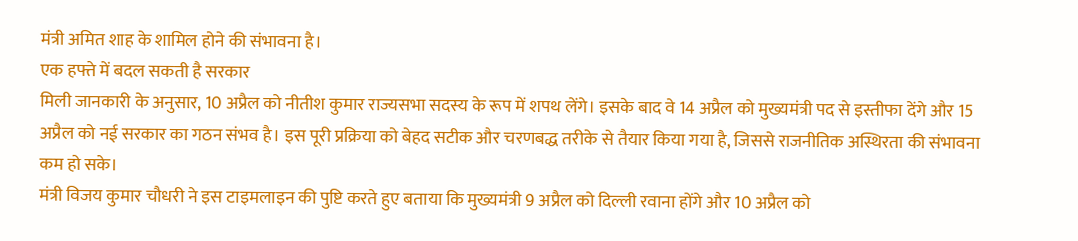मंत्री अमित शाह के शामिल होने की संभावना है।
एक हफ्ते में बदल सकती है सरकार
मिली जानकारी के अनुसार, 10 अप्रैल को नीतीश कुमार राज्यसभा सदस्य के रूप में शपथ लेंगे। इसके बाद वे 14 अप्रैल को मुख्यमंत्री पद से इस्तीफा देंगे और 15 अप्रैल को नई सरकार का गठन संभव है। इस पूरी प्रक्रिया को बेहद सटीक और चरणबद्ध तरीके से तैयार किया गया है, जिससे राजनीतिक अस्थिरता की संभावना कम हो सके।
मंत्री विजय कुमार चौधरी ने इस टाइमलाइन की पुष्टि करते हुए बताया कि मुख्यमंत्री 9 अप्रैल को दिल्ली रवाना होंगे और 10 अप्रैल को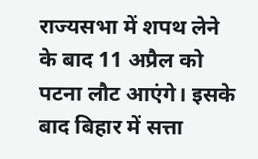राज्यसभा में शपथ लेने के बाद 11 अप्रैल को पटना लौट आएंगे। इसके बाद बिहार में सत्ता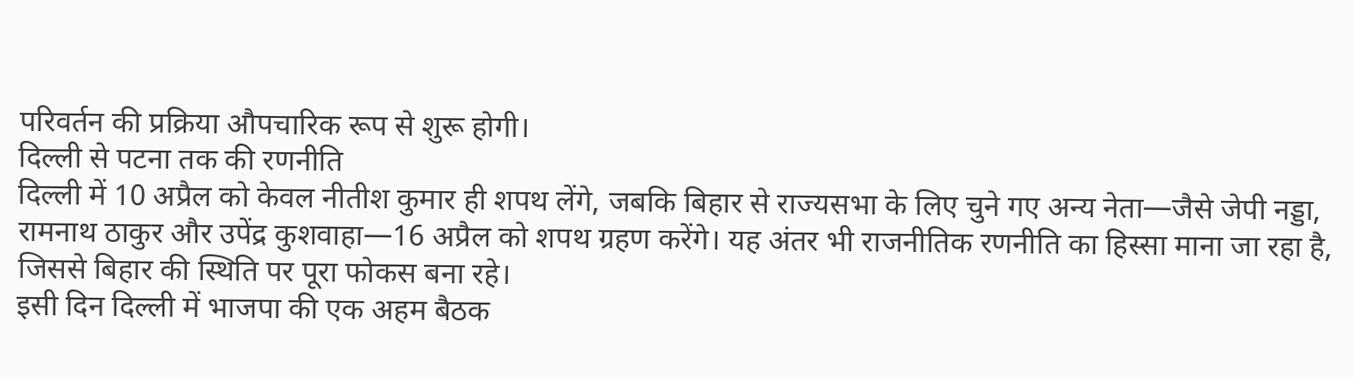परिवर्तन की प्रक्रिया औपचारिक रूप से शुरू होगी।
दिल्ली से पटना तक की रणनीति
दिल्ली में 10 अप्रैल को केवल नीतीश कुमार ही शपथ लेंगे, जबकि बिहार से राज्यसभा के लिए चुने गए अन्य नेता—जैसे जेपी नड्डा, रामनाथ ठाकुर और उपेंद्र कुशवाहा—16 अप्रैल को शपथ ग्रहण करेंगे। यह अंतर भी राजनीतिक रणनीति का हिस्सा माना जा रहा है, जिससे बिहार की स्थिति पर पूरा फोकस बना रहे।
इसी दिन दिल्ली में भाजपा की एक अहम बैठक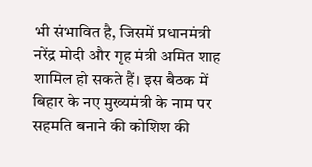भी संभावित है, जिसमें प्रधानमंत्री नरेंद्र मोदी और गृह मंत्री अमित शाह शामिल हो सकते हैं। इस बैठक में बिहार के नए मुख्यमंत्री के नाम पर सहमति बनाने की कोशिश की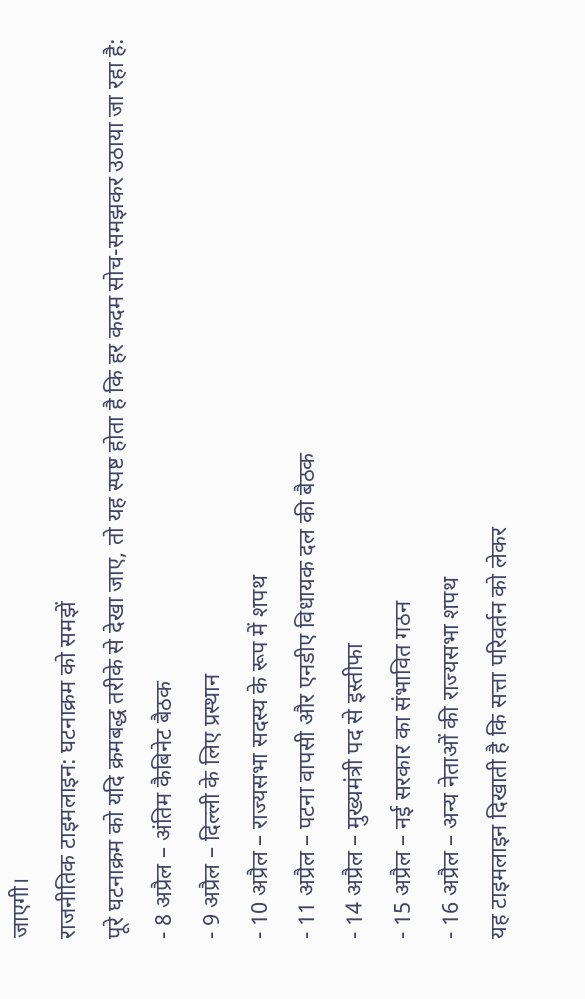जाएगी।
राजनीतिक टाइमलाइन: घटनाक्रम को समझें
पूरे घटनाक्रम को यदि क्रमबद्ध तरीके से देखा जाए, तो यह स्पष्ट होता है कि हर कदम सोच-समझकर उठाया जा रहा है:
- 8 अप्रैल – अंतिम कैबिनेट बैठक
- 9 अप्रैल – दिल्ली के लिए प्रस्थान
- 10 अप्रैल – राज्यसभा सदस्य के रूप में शपथ
- 11 अप्रैल – पटना वापसी और एनडीए विधायक दल की बैठक
- 14 अप्रैल – मुख्यमंत्री पद से इस्तीफा
- 15 अप्रैल – नई सरकार का संभावित गठन
- 16 अप्रैल – अन्य नेताओं की राज्यसभा शपथ
यह टाइमलाइन दिखाती है कि सत्ता परिवर्तन को लेकर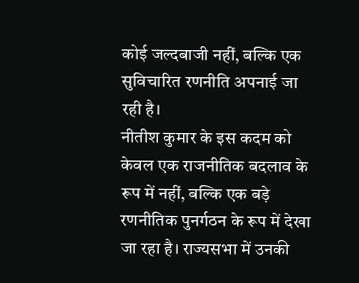कोई जल्दबाजी नहीं, बल्कि एक सुविचारित रणनीति अपनाई जा रही है।
नीतीश कुमार के इस कदम को केवल एक राजनीतिक बदलाव के रूप में नहीं, बल्कि एक बड़े रणनीतिक पुनर्गठन के रूप में देखा जा रहा है। राज्यसभा में उनकी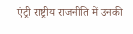एंट्री राष्ट्रीय राजनीति में उनकी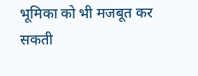भूमिका को भी मजबूत कर सकती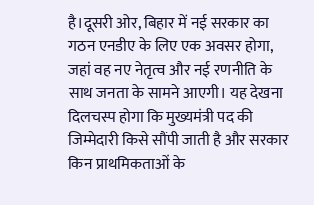है।दूसरी ओर, बिहार में नई सरकार का गठन एनडीए के लिए एक अवसर होगा, जहां वह नए नेतृत्व और नई रणनीति के साथ जनता के सामने आएगी। यह देखना दिलचस्प होगा कि मुख्यमंत्री पद की जिम्मेदारी किसे सौंपी जाती है और सरकार किन प्राथमिकताओं के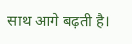साथ आगे बढ़ती है।